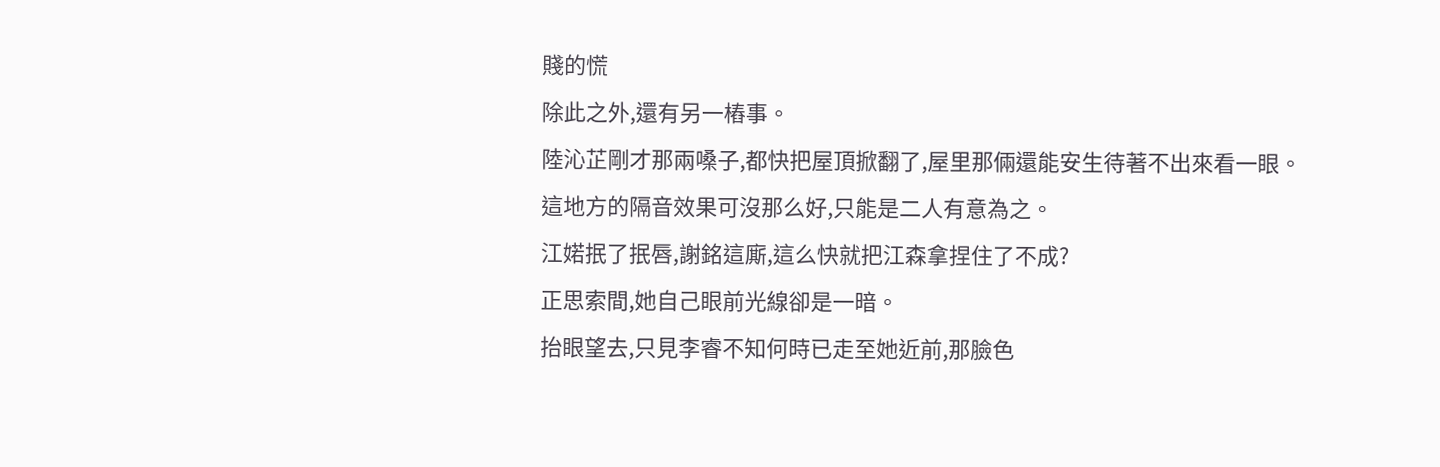賤的慌
除此之外,還有另一樁事。
陸沁芷剛才那兩嗓子,都快把屋頂掀翻了,屋里那倆還能安生待著不出來看一眼。
這地方的隔音效果可沒那么好,只能是二人有意為之。
江婼抿了抿唇,謝銘這廝,這么快就把江森拿捏住了不成?
正思索間,她自己眼前光線卻是一暗。
抬眼望去,只見李睿不知何時已走至她近前,那臉色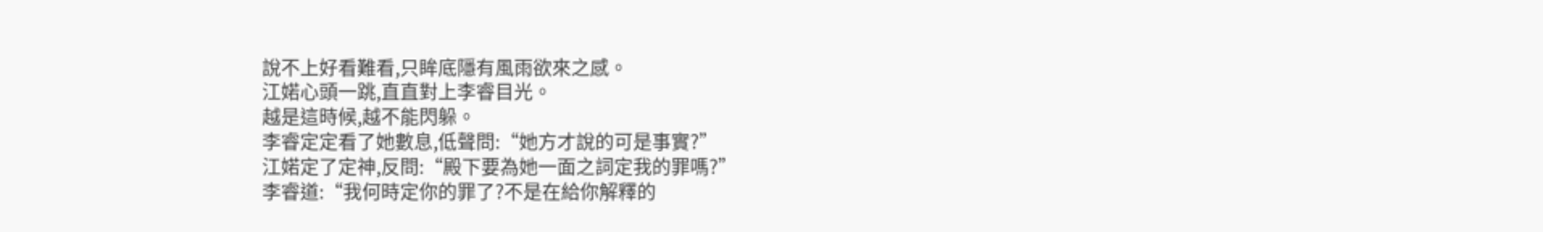說不上好看難看,只眸底隱有風雨欲來之感。
江婼心頭一跳,直直對上李睿目光。
越是這時候,越不能閃躲。
李睿定定看了她數息,低聲問:“她方才說的可是事實?”
江婼定了定神,反問:“殿下要為她一面之詞定我的罪嗎?”
李睿道:“我何時定你的罪了?不是在給你解釋的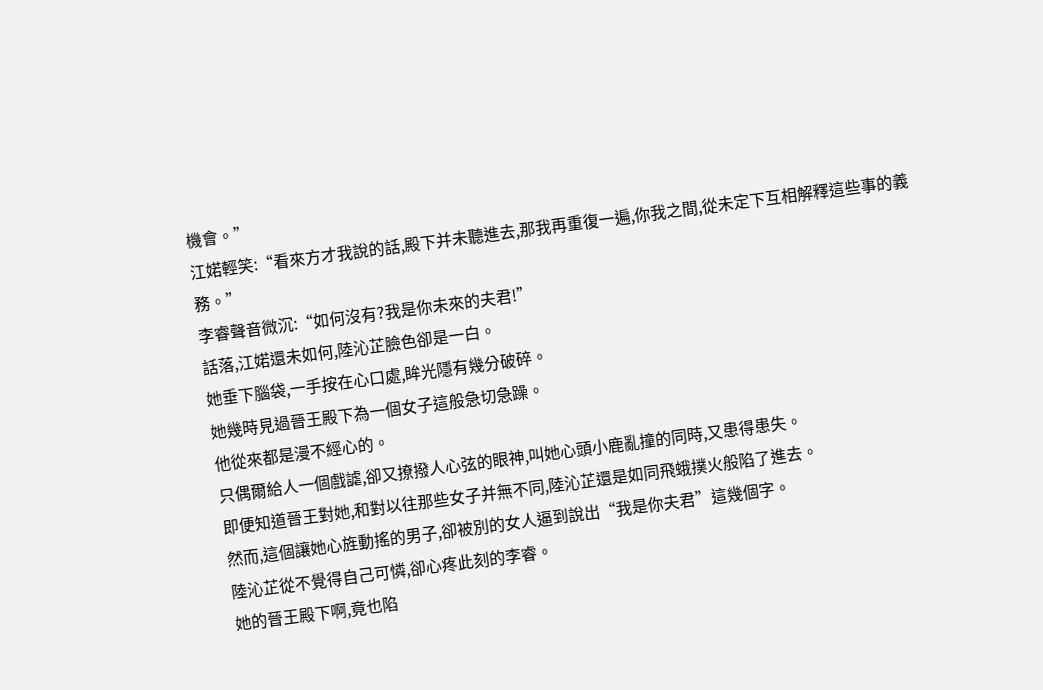機會。”
江婼輕笑:“看來方才我說的話,殿下并未聽進去,那我再重復一遍,你我之間,從未定下互相解釋這些事的義務。”
李睿聲音微沉:“如何沒有?我是你未來的夫君!”
話落,江婼還未如何,陸沁芷臉色卻是一白。
她垂下腦袋,一手按在心口處,眸光隱有幾分破碎。
她幾時見過晉王殿下為一個女子這般急切急躁。
他從來都是漫不經心的。
只偶爾給人一個戲謔,卻又撩撥人心弦的眼神,叫她心頭小鹿亂撞的同時,又患得患失。
即便知道晉王對她,和對以往那些女子并無不同,陸沁芷還是如同飛蛾撲火般陷了進去。
然而,這個讓她心旌動搖的男子,卻被別的女人逼到說出“我是你夫君”這幾個字。
陸沁芷從不覺得自己可憐,卻心疼此刻的李睿。
她的晉王殿下啊,竟也陷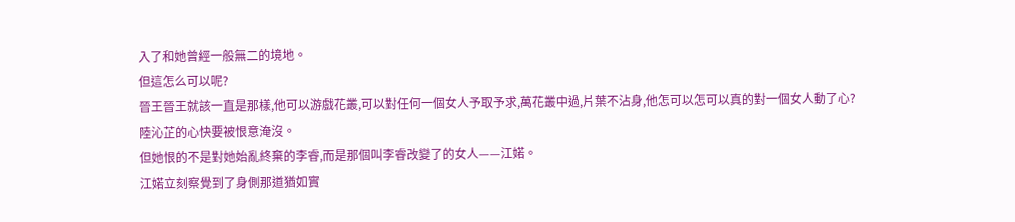入了和她曾經一般無二的境地。
但這怎么可以呢?
晉王晉王就該一直是那樣,他可以游戲花叢,可以對任何一個女人予取予求,萬花叢中過,片葉不沾身,他怎可以怎可以真的對一個女人動了心?
陸沁芷的心快要被恨意淹沒。
但她恨的不是對她始亂終棄的李睿,而是那個叫李睿改變了的女人——江婼。
江婼立刻察覺到了身側那道猶如實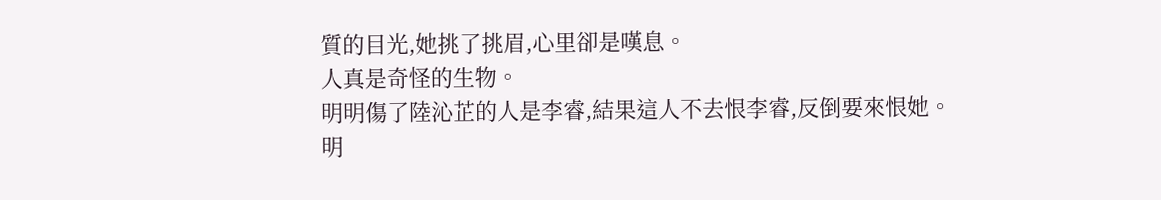質的目光,她挑了挑眉,心里卻是嘆息。
人真是奇怪的生物。
明明傷了陸沁芷的人是李睿,結果這人不去恨李睿,反倒要來恨她。
明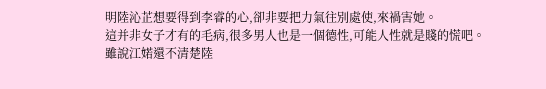明陸沁芷想要得到李睿的心,卻非要把力氣往別處使,來禍害她。
這并非女子才有的毛病,很多男人也是一個德性,可能人性就是賤的慌吧。
雖說江婼還不清楚陸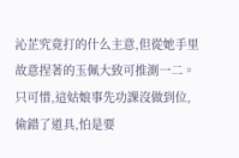沁芷究竟打的什么主意,但從她手里故意捏著的玉佩大致可推測一二。
只可惜,這姑娘事先功課沒做到位,偷錯了道具,怕是要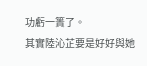功虧一簣了。
其實陸沁芷要是好好與她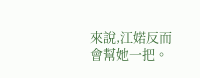來說,江婼反而會幫她一把。